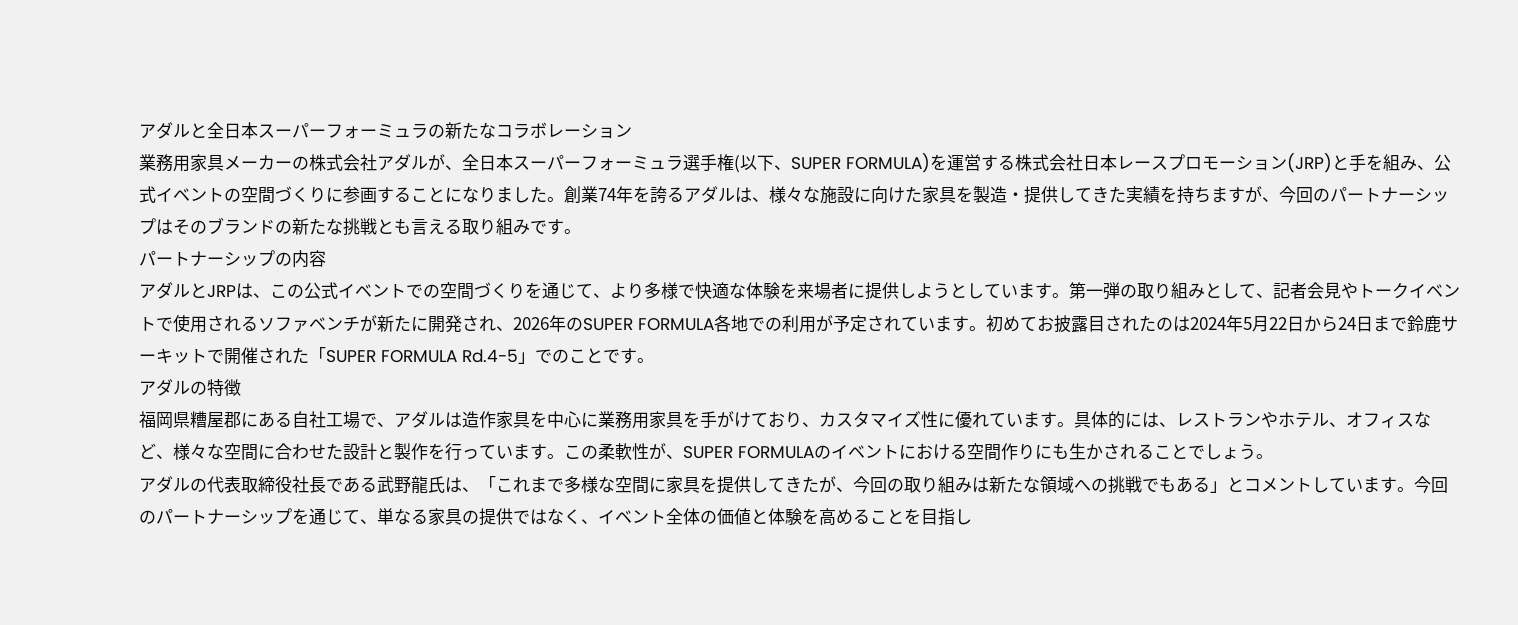アダルと全日本スーパーフォーミュラの新たなコラボレーション
業務用家具メーカーの株式会社アダルが、全日本スーパーフォーミュラ選手権(以下、SUPER FORMULA)を運営する株式会社日本レースプロモーション(JRP)と手を組み、公式イベントの空間づくりに参画することになりました。創業74年を誇るアダルは、様々な施設に向けた家具を製造・提供してきた実績を持ちますが、今回のパートナーシップはそのブランドの新たな挑戦とも言える取り組みです。
パートナーシップの内容
アダルとJRPは、この公式イベントでの空間づくりを通じて、より多様で快適な体験を来場者に提供しようとしています。第一弾の取り組みとして、記者会見やトークイベントで使用されるソファベンチが新たに開発され、2026年のSUPER FORMULA各地での利用が予定されています。初めてお披露目されたのは2024年5月22日から24日まで鈴鹿サーキットで開催された「SUPER FORMULA Rd.4-5」でのことです。
アダルの特徴
福岡県糟屋郡にある自社工場で、アダルは造作家具を中心に業務用家具を手がけており、カスタマイズ性に優れています。具体的には、レストランやホテル、オフィスなど、様々な空間に合わせた設計と製作を行っています。この柔軟性が、SUPER FORMULAのイベントにおける空間作りにも生かされることでしょう。
アダルの代表取締役社長である武野龍氏は、「これまで多様な空間に家具を提供してきたが、今回の取り組みは新たな領域への挑戦でもある」とコメントしています。今回のパートナーシップを通じて、単なる家具の提供ではなく、イベント全体の価値と体験を高めることを目指し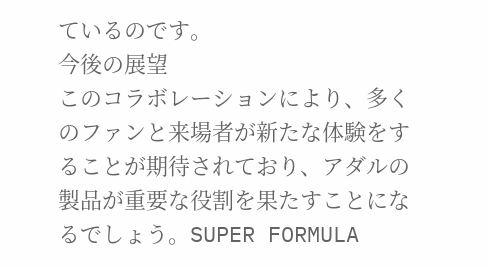ているのです。
今後の展望
このコラボレーションにより、多くのファンと来場者が新たな体験をすることが期待されており、アダルの製品が重要な役割を果たすことになるでしょう。SUPER FORMULA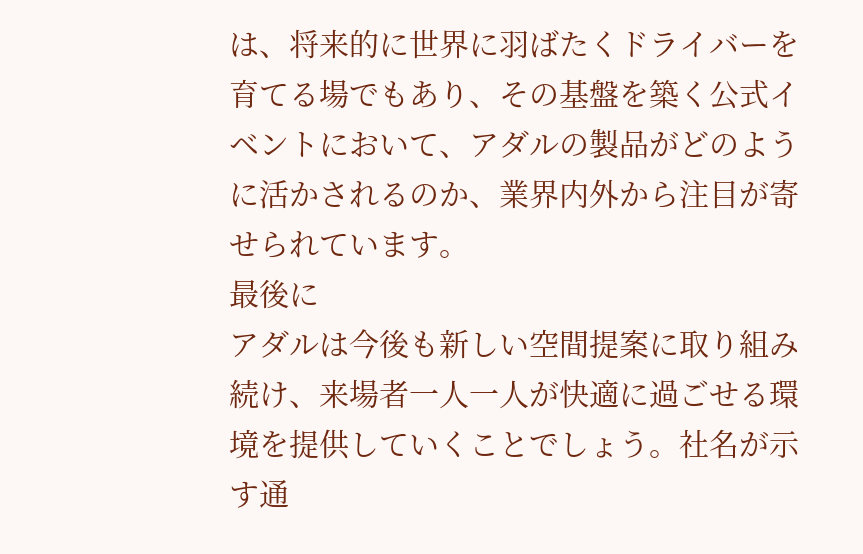は、将来的に世界に羽ばたくドライバーを育てる場でもあり、その基盤を築く公式イベントにおいて、アダルの製品がどのように活かされるのか、業界内外から注目が寄せられています。
最後に
アダルは今後も新しい空間提案に取り組み続け、来場者一人一人が快適に過ごせる環境を提供していくことでしょう。社名が示す通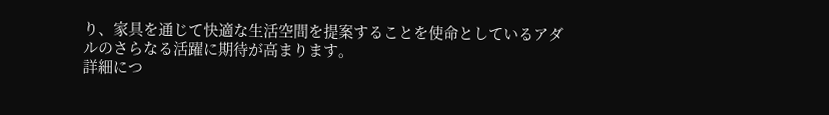り、家具を通じて快適な生活空間を提案することを使命としているアダルのさらなる活躍に期待が高まります。
詳細につ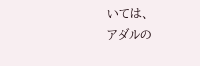いては、
アダルの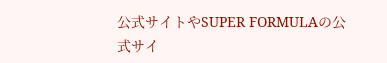公式サイトやSUPER FORMULAの公式サイ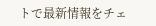トで最新情報をチェ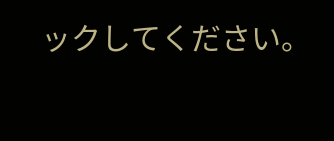ックしてください。